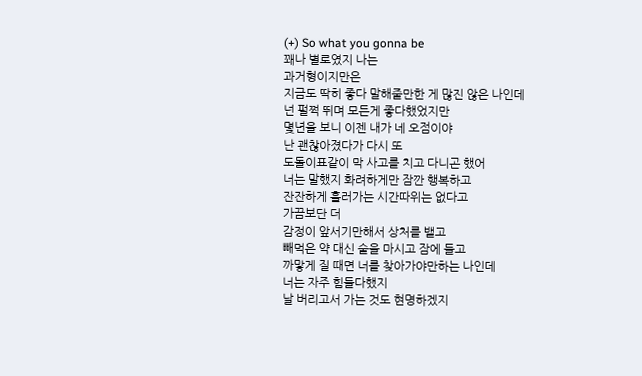(+) So what you gonna be
꽤나 별로였지 나는
과거형이지만은
지금도 딱히 좋다 말해줄만한 게 많진 않은 나인데
넌 펄쩍 뛰며 모든게 좋다했었지만
몇년을 보니 이젠 내가 네 오점이야
난 괜찮아졌다가 다시 또
도돌이표같이 막 사고를 치고 다니곤 했어
너는 말했지 화려하게만 잠깐 행복하고
잔잔하게 흘러가는 시간따위는 없다고
가끔보단 더
감정이 앞서기만해서 상처를 뱉고
빼먹은 약 대신 술을 마시고 잠에 들고
까맣게 질 때면 너를 찾아가야만하는 나인데
너는 자주 힘들다했지
날 버리고서 가는 것도 현명하겠지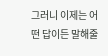그러니 이제는 어떤 답이든 말해줄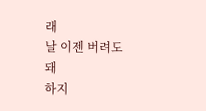래
날 이젠 버려도 돼
하지